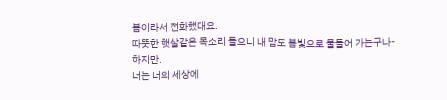봄이라서 전화했대요.
따뜻한 햇살같은 목소리 들으니 내 맘도 봄빛으로 물들어 가는구나-
하지만.
너는 너의 세상에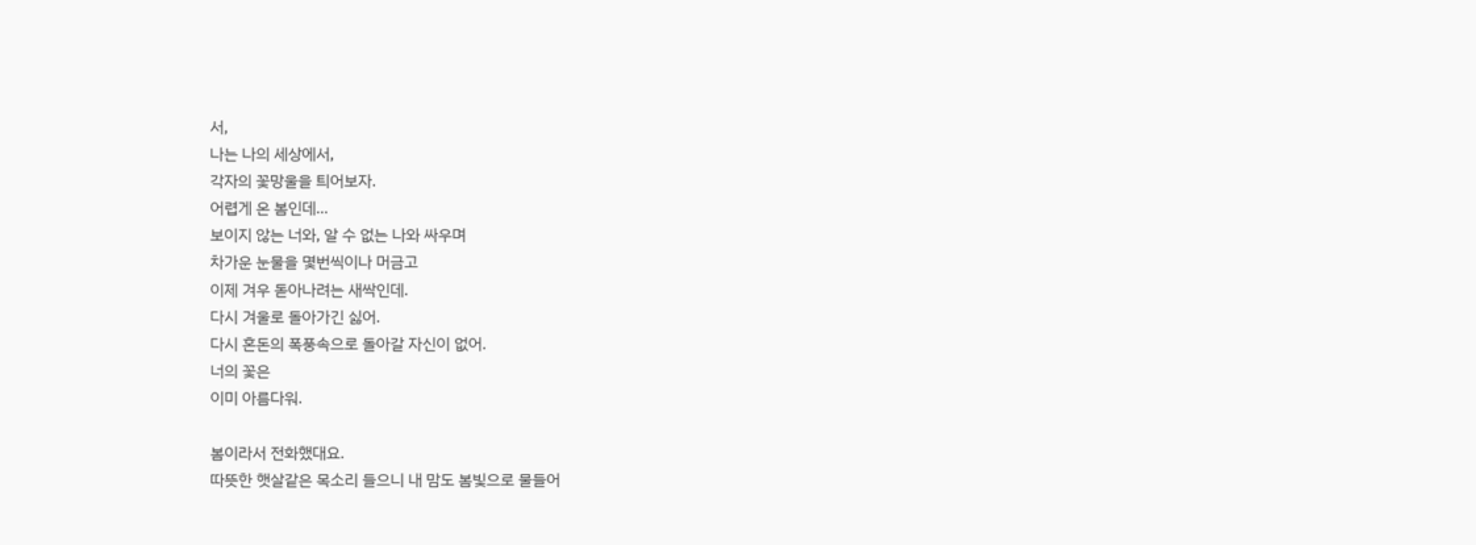서,
나는 나의 세상에서,
각자의 꽃망울을 틔어보자.
어렵게 온 봄인데...
보이지 않는 너와, 알 수 없는 나와 싸우며
차가운 눈물을 몇번씩이나 머금고
이제 겨우 돋아나려는 새싹인데.
다시 겨울로 돌아가긴 싫어.
다시 혼돈의 폭풍속으로 돌아갈 자신이 없어.
너의 꽃은
이미 아름다워.

봄이라서 전화했대요.
따뜻한 햇살같은 목소리 들으니 내 맘도 봄빛으로 물들어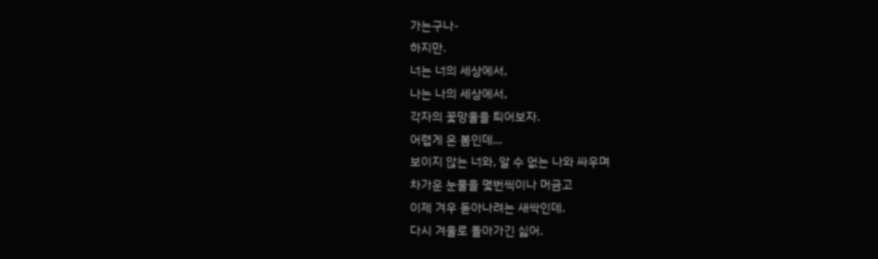가는구나-
하지만.
너는 너의 세상에서,
나는 나의 세상에서,
각자의 꽃망울을 틔어보자.
어렵게 온 봄인데...
보이지 않는 너와, 알 수 없는 나와 싸우며
차가운 눈물을 몇번씩이나 머금고
이제 겨우 돋아나려는 새싹인데.
다시 겨울로 돌아가긴 싫어.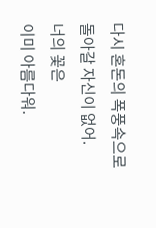다시 혼돈의 폭풍속으로 돌아갈 자신이 없어.
너의 꽃은
이미 아름다워.